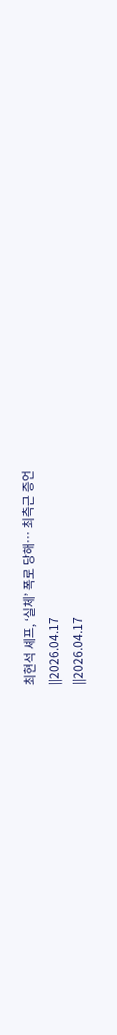최현석 셰프, ‘실체’ 폭로 당해… 최측근 증언
||2026.04.17
||2026.04.17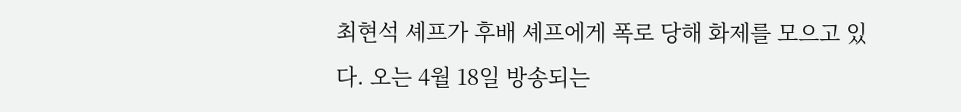최현석 셰프가 후배 셰프에게 폭로 당해 화제를 모으고 있다. 오는 4월 18일 방송되는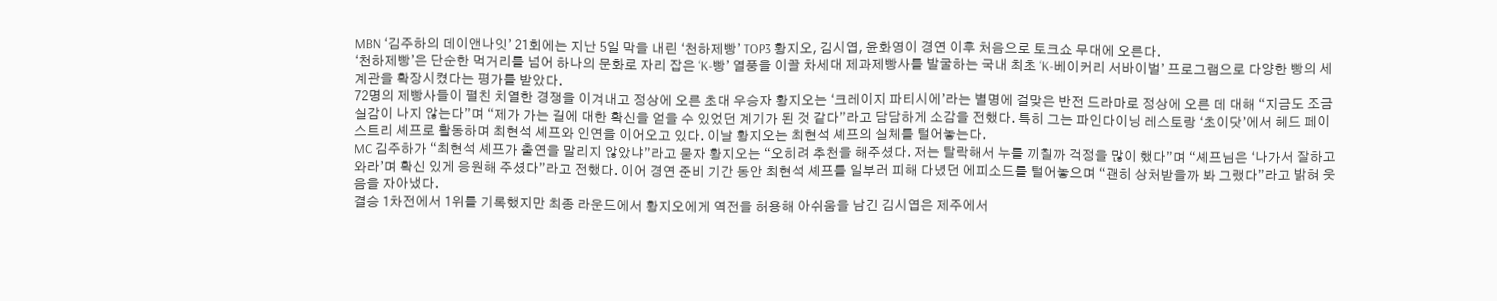MBN ‘김주하의 데이앤나잇’ 21회에는 지난 5일 막을 내린 ‘천하제빵’ TOP3 황지오, 김시엽, 윤화영이 경연 이후 처음으로 토크쇼 무대에 오른다.
‘천하제빵’은 단순한 먹거리를 넘어 하나의 문화로 자리 잡은 ‘K-빵’ 열풍을 이끌 차세대 제과제빵사를 발굴하는 국내 최초 ‘K-베이커리 서바이벌’ 프로그램으로 다양한 빵의 세계관을 확장시켰다는 평가를 받았다.
72명의 제빵사들이 펼친 치열한 경쟁을 이겨내고 정상에 오른 초대 우승자 황지오는 ‘크레이지 파티시에’라는 별명에 걸맞은 반전 드라마로 정상에 오른 데 대해 “지금도 조금 실감이 나지 않는다”며 “제가 가는 길에 대한 확신을 얻을 수 있었던 계기가 된 것 같다”라고 담담하게 소감을 전했다. 특히 그는 파인다이닝 레스토랑 ‘초이닷’에서 헤드 페이스트리 셰프로 활동하며 최현석 셰프와 인연을 이어오고 있다. 이날 황지오는 최현석 셰프의 실체를 털어놓는다.
MC 김주하가 “최현석 셰프가 출연을 말리지 않았냐”라고 묻자 황지오는 “오히려 추천을 해주셨다. 저는 탈락해서 누를 끼칠까 걱정을 많이 했다”며 “셰프님은 ‘나가서 잘하고 와라’며 확신 있게 응원해 주셨다”라고 전했다. 이어 경연 준비 기간 동안 최현석 셰프를 일부러 피해 다녔던 에피소드를 털어놓으며 “괜히 상처받을까 봐 그랬다”라고 밝혀 웃음을 자아냈다.
결승 1차전에서 1위를 기록했지만 최종 라운드에서 황지오에게 역전을 허용해 아쉬움을 남긴 김시엽은 제주에서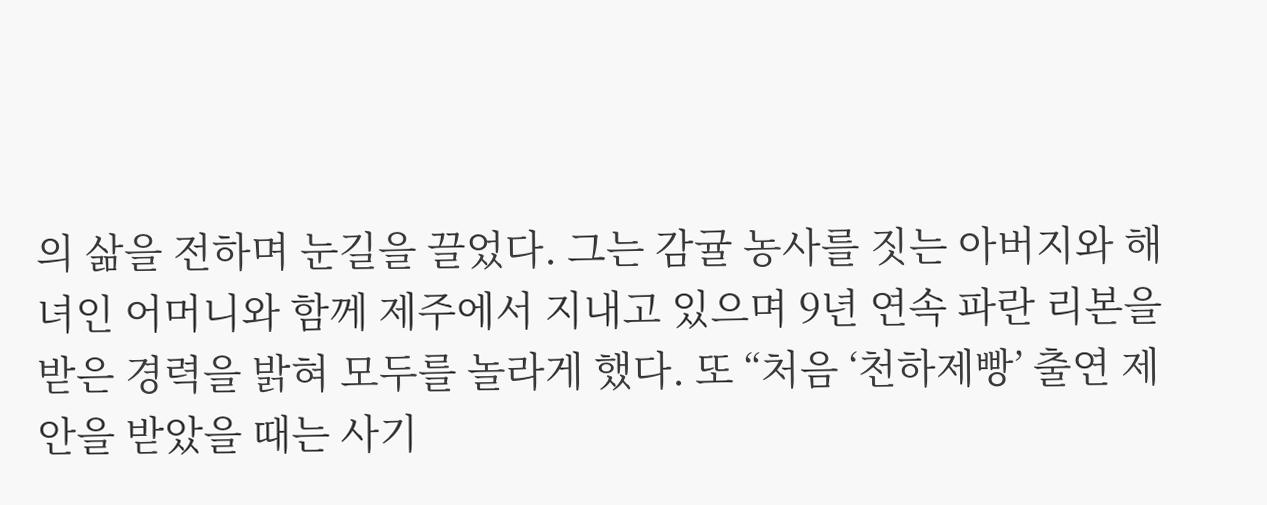의 삶을 전하며 눈길을 끌었다. 그는 감귤 농사를 짓는 아버지와 해녀인 어머니와 함께 제주에서 지내고 있으며 9년 연속 파란 리본을 받은 경력을 밝혀 모두를 놀라게 했다. 또 “처음 ‘천하제빵’ 출연 제안을 받았을 때는 사기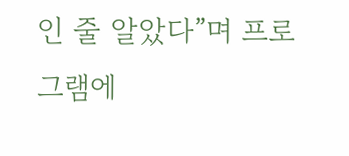인 줄 알았다”며 프로그램에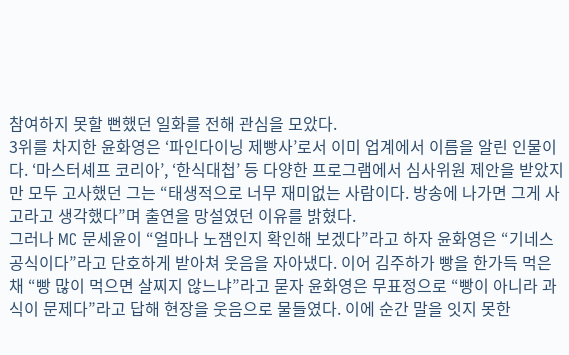참여하지 못할 뻔했던 일화를 전해 관심을 모았다.
3위를 차지한 윤화영은 ‘파인다이닝 제빵사’로서 이미 업계에서 이름을 알린 인물이다. ‘마스터셰프 코리아’, ‘한식대첩’ 등 다양한 프로그램에서 심사위원 제안을 받았지만 모두 고사했던 그는 “태생적으로 너무 재미없는 사람이다. 방송에 나가면 그게 사고라고 생각했다”며 출연을 망설였던 이유를 밝혔다.
그러나 MC 문세윤이 “얼마나 노잼인지 확인해 보겠다”라고 하자 윤화영은 “기네스 공식이다”라고 단호하게 받아쳐 웃음을 자아냈다. 이어 김주하가 빵을 한가득 먹은 채 “빵 많이 먹으면 살찌지 않느냐”라고 묻자 윤화영은 무표정으로 “빵이 아니라 과식이 문제다”라고 답해 현장을 웃음으로 물들였다. 이에 순간 말을 잇지 못한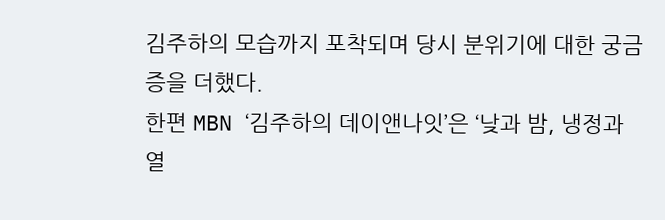김주하의 모습까지 포착되며 당시 분위기에 대한 궁금증을 더했다.
한편 MBN ‘김주하의 데이앤나잇’은 ‘낮과 밤, 냉정과 열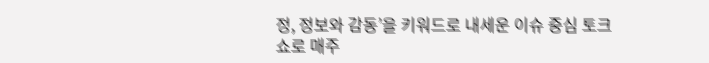정, 정보와 감동’을 키워드로 내세운 이슈 중심 토크쇼로 매주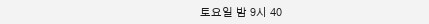토요일 밤 9시 40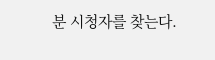분 시청자를 찾는다.